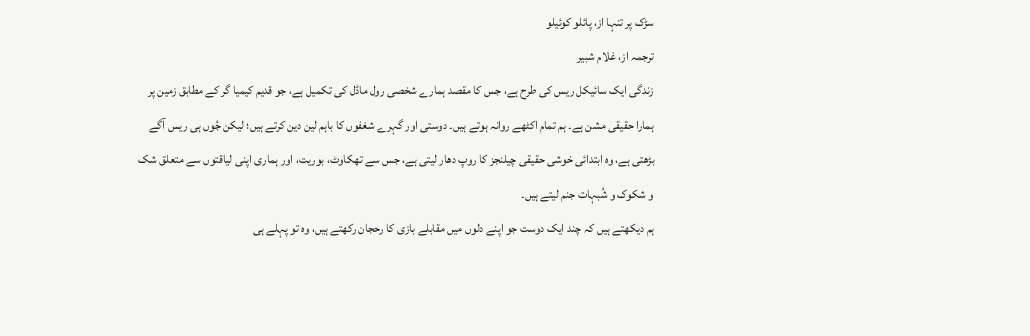سڑک پر تنہا از، پائلو کوئیلو
ترجمہ از، غلام شبیر
زندگی ایک سائیکل ریس کی طرح ہے، جس کا مقصد ہمارے شخصی رول ماڈل کی تکمیل ہے، جو قدیم کیمیا گر کے مطابق زمین پر ہمارا حقیقی مشن ہے۔ ہم تمام اکٹھے روانہ ہوتے ہیں۔ دوستی اور گہرے شغفوں کا باہم لین دین کرتے ہیں؛ لیکن جُوں ہی ریس آگے بڑھتی ہے، وہ ابتدائی خوشی حقیقی چیلنجز کا روپ دھار لیتی ہے، جس سے تھکاوٹ، بوریت، اور ہماری اپنی لیاقتوں سے متعلق شک و شکوک و شُبہات جنم لیتے ہیں۔
ہم دیکھتے ہیں کہ چند ایک دوست جو اپنے دلوں میں مقابلے بازی کا رحجان رکھتے ہیں، وہ تو پہلے ہی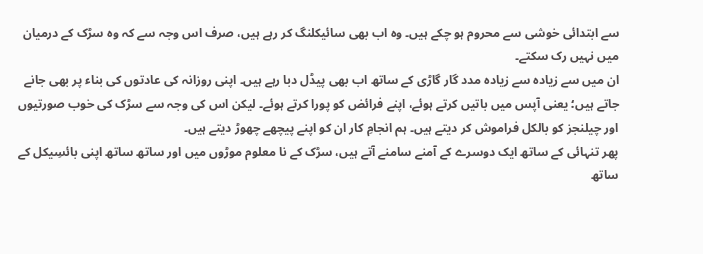سے ابتدائی خوشی سے محروم ہو چکے ہیں۔ وہ اب بھی سائیکلنگ کر رہے ہیں، صرف اس وجہ سے کہ وہ سڑک کے درمیان میں نہیں رک سکتے۔
ان میں سے زیادہ سے زیادہ مدد گار گاڑی کے ساتھ اب بھی پیڈل دبا رہے ہیں۔ اپنی روزانہ کی عادتوں کی بناء پر بھی جانے جاتے ہیں؛ یعنی آپس میں باتیں کرتے ہوئے، اپنے فرائض کو پورا کرتے ہوئے۔ لیکن اس کی وجہ سے سڑک کی خوب صورتیوں اور چیلنجز کو بالکل فراموش کر دیتے ہیں۔ ہم انجامِ کار ان کو اپنے پیچھے چھوڑ دیتے ہیں۔
پھر تنہائی کے ساتھ ایک دوسرے کے آمنے سامنے آتے ہیں، سڑک کے نا معلوم موڑوں میں اور ساتھ ساتھ اپنی بائسِیکل کے ساتھ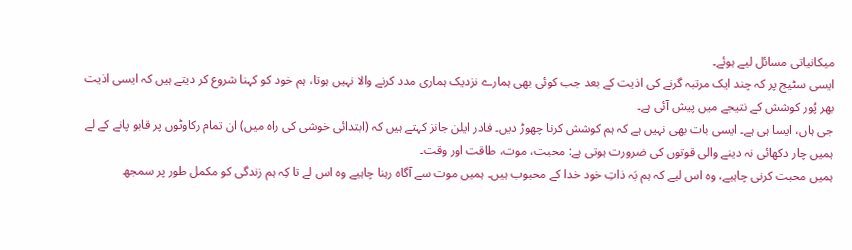میکانیاتی مسائل لیے ہوئے۔
ایسی سٹیج پر کہ چند ایک مرتبہ گرنے کی اذیت کے بعد جب کوئی بھی ہمارے نزدیک ہماری مدد کرنے والا نہیں ہوتا، ہم خود کو کہنا شروع کر دیتے ہیں کہ ایسی اذیت بھر پُور کوشش کے نتیجے میں پیش آئی ہے۔
جی ہاں، ایسا ہی ہے۔ ایسی بات بھی نہیں ہے کہ ہم کوشش کرنا چھوڑ دیں۔ فادر ایلن جانز کہتے ہیں کہ (ابتدائی خوشی کی راہ میں) ان تمام رکاوٹوں پر قابو پانے کے لے ہمیں چار دکھائی نہ دینے والی قوتوں کی ضرورت ہوتی ہے: محبت، موت، طاقت اور وقت۔
ہمیں محبت کرنی چاہیے، وہ اس لیے کہ ہم بَہ ذاتِ خود خدا کے محبوب ہیں۔ ہمیں موت سے آگاہ رہنا چاہیے وہ اس لے تا کِہ ہم زندگی کو مکمل طور پر سمجھ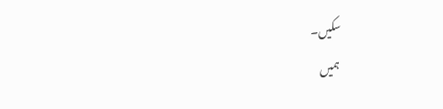سکیں۔
ہمیں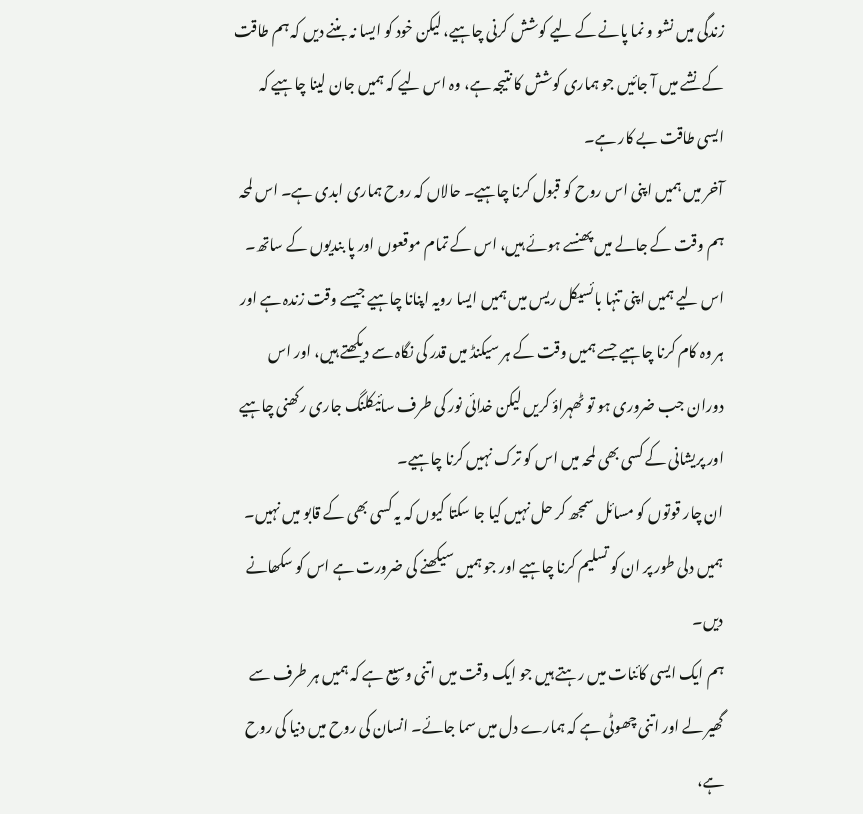زندگی میں نشو و نما پانے کے لیے کوشش کرنی چاہیے، لیکن خود کو ایسا نہ بننے دیں کہ ہم طاقت کے نشے میں آ جائیں جو ہماری کوشش کا نتیجہ ہے، وہ اس لیے کہ ہمیں جان لینا چاہیے کہ ایسی طاقت بے کار ہے۔
آخر میں ہمیں اپنی اس روح کو قبول کرنا چاہیے۔ حالاں کہ روح ہماری ابدی ہے۔ اس لمحہ ہم وقت کے جالے میں پھنسے ہوئے ہیں، اس کے تمام موقعوں اور پا بندیوں کے ساتھ۔ اس لیے ہمیں اپنی تنہا بائسیکل ریس میں ہمیں ایسا رویہ اپنانا چاہیے جیسے وقت زندہ ہے اور ہر وہ کام کرنا چاہیے جسے ہمیں وقت کے ہر سیکنڈ میں قدر کی نگاہ سے دیکھتے ہیں، اور اس دوران جب ضروری ہو تو ٹھہراؤ کریں لیکن خدائی نور کی طرف سائیکلنگ جاری رکھنی چاہیے اور پریشانی کے کسی بھی لمحہ میں اس کو ترک نہیں کرنا چاہیے۔
ان چار قوتوں کو مسائل سمجھ کر حل نہیں کیا جا سکتا کیوں کہ یہ کسی بھی کے قابو میں نہیں۔ ہمیں دلی طور پر ان کو تسلیم کرنا چاہیے اور جو ہمیں سیکھنے کی ضرورت ہے اس کو سکھانے دیں۔
ہم ایک ایسی کائنات میں رہتے ہیں جو ایک وقت میں اتنی وسیع ہے کہ ہمیں ہر طرف سے گھیر لے اور اتنی چھوٹی ہے کہ ہمارے دل میں سما جائے۔ انسان کی روح میں دنیا کی روح ہے،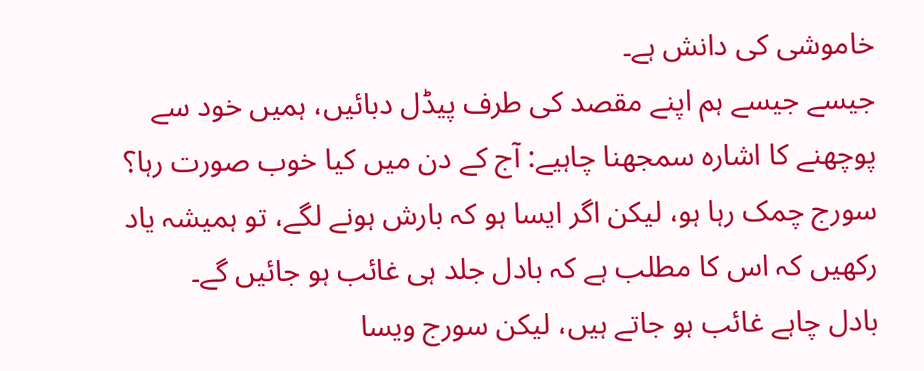خاموشی کی دانش ہے۔
جیسے جیسے ہم اپنے مقصد کی طرف پیڈل دبائیں، ہمیں خود سے پوچھنے کا اشارہ سمجھنا چاہیے: آج کے دن میں کیا خوب صورت رہا؟ سورج چمک رہا ہو، لیکن اگر ایسا ہو کہ بارش ہونے لگے، تو ہمیشہ یاد رکھیں کہ اس کا مطلب ہے کہ بادل جلد ہی غائب ہو جائیں گے۔
بادل چاہے غائب ہو جاتے ہیں، لیکن سورج ویسا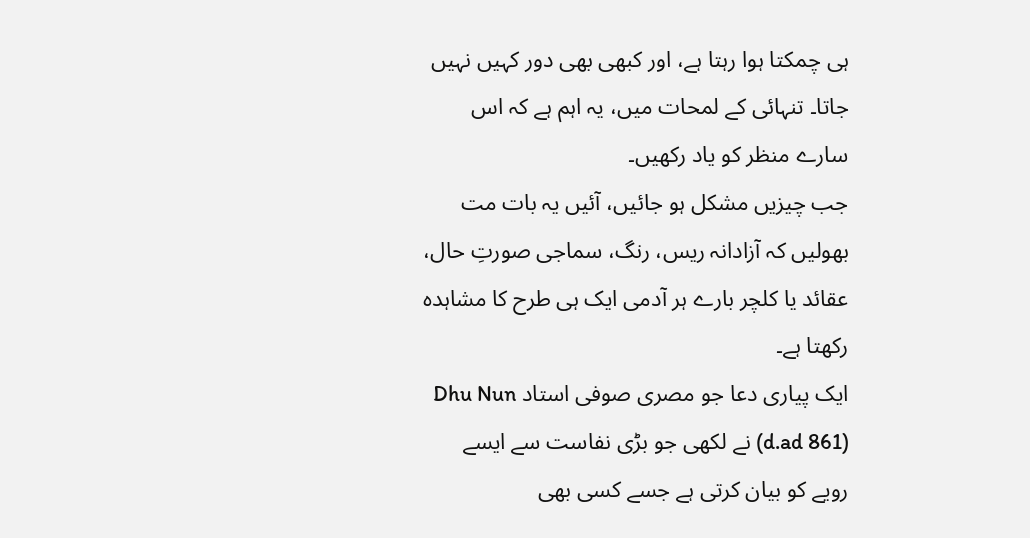ہی چمکتا ہوا رہتا ہے، اور کبھی بھی دور کہیں نہیں جاتا۔ تنہائی کے لمحات میں، یہ اہم ہے کہ اس سارے منظر کو یاد رکھیں۔
جب چیزیں مشکل ہو جائیں، آئیں یہ بات مت بھولیں کہ آزادانہ ریس، رنگ، سماجی صورتِ حال، عقائد یا کلچر بارے ہر آدمی ایک ہی طرح کا مشاہدہ رکھتا ہے۔
ایک پیاری دعا جو مصری صوفی استاد Dhu Nun (d.ad 861) نے لکھی جو بڑی نفاست سے ایسے رویے کو بیان کرتی ہے جسے کسی بھی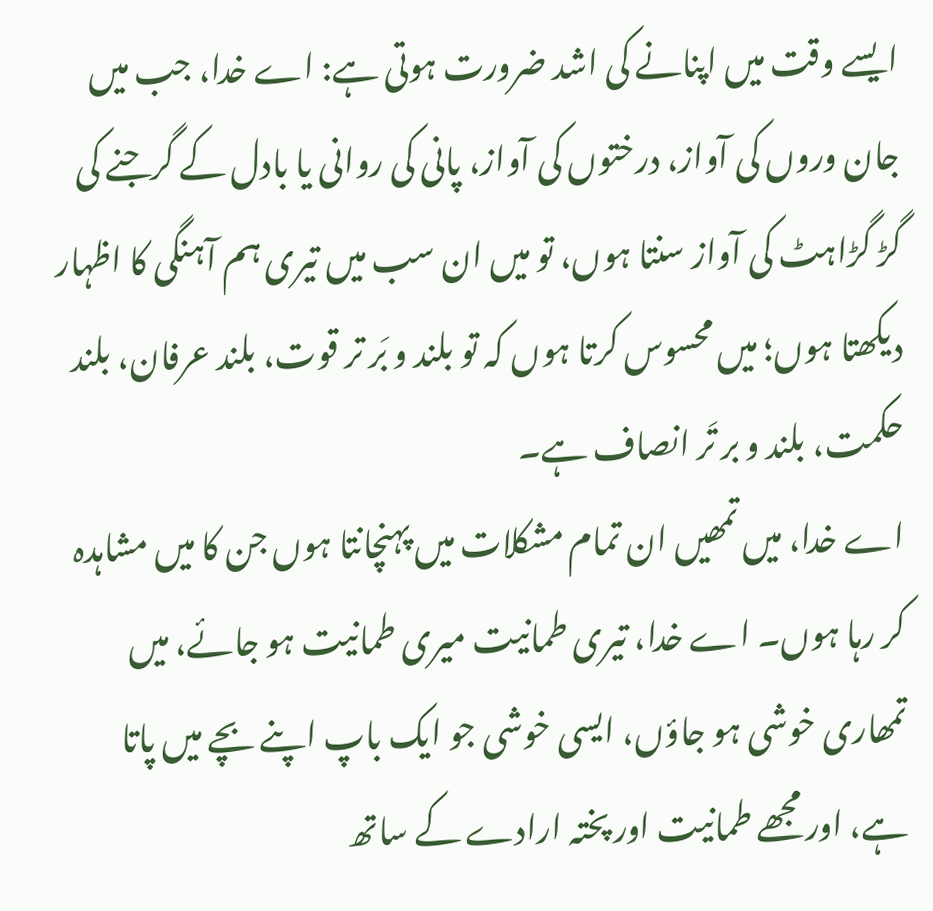ایسے وقت میں اپنانے کی اشد ضرورت ہوتی ہے: اے خدا، جب میں جان وروں کی آواز، درختوں کی آواز، پانی کی روانی یا بادل کے گرجنے کی گڑ گڑاہٹ کی آواز سنتا ہوں، تو میں ان سب میں تیری ہم آہنگی کا اظہار دیکھتا ہوں؛ میں محسوس کرتا ہوں کہ تو بلند و بَر تر قوت، بلند عرفان، بلند حکمت، بلند و بر تَر انصاف ہے۔
اے خدا، میں تمھیں ان تمام مشکلات میں پہنچانتا ہوں جن کا میں مشاہدہ کر رہا ہوں۔ اے خدا، تیری طمانیت میری طمانیت ہو جائے، میں تمھاری خوشی ہو جاؤں، ایسی خوشی جو ایک باپ اپنے بچے میں پاتا ہے، اور مجھے طمانیت اور پختہ ارادے کے ساتھ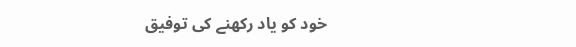خود کو یاد رکھنے کی توفیق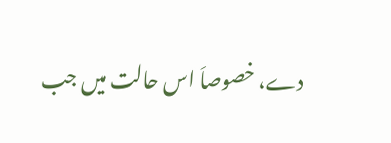دے، خصوصاَ اس حالت میں جب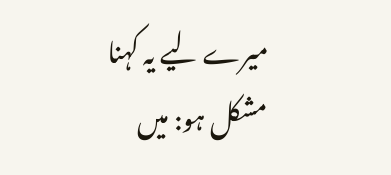میرے لیے یہ کہنا مشکل ہو: میں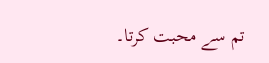تم سے محبت کرتا۔